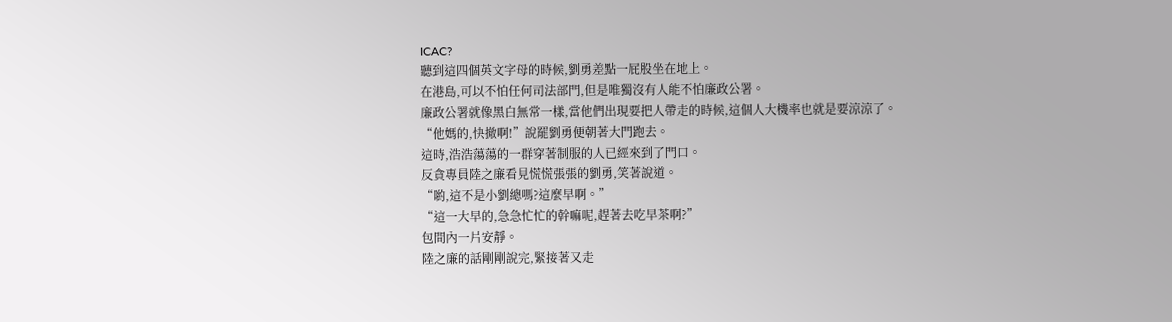ICAC?
聽到這四個英文字母的時候,劉勇差點一屁股坐在地上。
在港島,可以不怕任何司法部門,但是唯獨沒有人能不怕廉政公署。
廉政公署就像黑白無常一樣,當他們出現要把人帶走的時候,這個人大機率也就是要涼涼了。
“他媽的,快撤啊!”說罷劉勇便朝著大門跑去。
這時,浩浩蕩蕩的一群穿著制服的人已經來到了門口。
反貪專員陸之廉看見慌慌張張的劉勇,笑著說道。
“喲,這不是小劉總嗎?這麼早啊。”
“這一大早的,急急忙忙的幹嘛呢,趕著去吃早茶啊?”
包間內一片安靜。
陸之廉的話剛剛說完,緊接著又走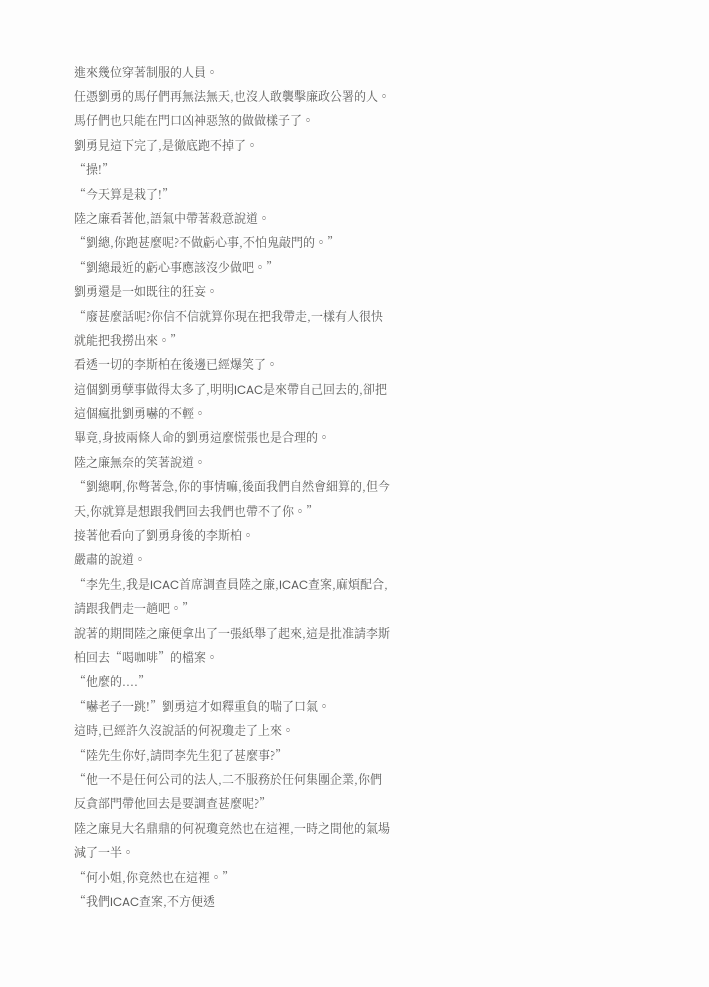進來幾位穿著制服的人員。
任憑劉勇的馬仔們再無法無天,也沒人敢襲擊廉政公署的人。
馬仔們也只能在門口凶神惡煞的做做樣子了。
劉勇見這下完了,是徹底跑不掉了。
“操!”
“今天算是栽了!”
陸之廉看著他,語氣中帶著殺意說道。
“劉總,你跑甚麼呢?不做虧心事,不怕鬼敲門的。”
“劉總最近的虧心事應該沒少做吧。”
劉勇還是一如既往的狂妄。
“廢甚麼話呢?你信不信就算你現在把我帶走,一樣有人很快就能把我撈出來。”
看透一切的李斯柏在後邊已經爆笑了。
這個劉勇孽事做得太多了,明明ICAC是來帶自己回去的,卻把這個瘋批劉勇嚇的不輕。
畢竟,身披兩條人命的劉勇這麼慌張也是合理的。
陸之廉無奈的笑著說道。
“劉總啊,你彆著急,你的事情嘛,後面我們自然會細算的,但今天,你就算是想跟我們回去我們也帶不了你。”
接著他看向了劉勇身後的李斯柏。
嚴肅的說道。
“李先生,我是ICAC首席調查員陸之廉,ICAC查案,麻煩配合,請跟我們走一趟吧。”
說著的期間陸之廉便拿出了一張紙舉了起來,這是批准請李斯柏回去“喝咖啡”的檔案。
“他麼的....”
“嚇老子一跳!”劉勇這才如釋重負的喘了口氣。
這時,已經許久沒說話的何祝瓊走了上來。
“陸先生你好,請問李先生犯了甚麼事?”
“他一不是任何公司的法人,二不服務於任何集團企業,你們反貪部門帶他回去是要調查甚麼呢?”
陸之廉見大名鼎鼎的何祝瓊竟然也在這裡,一時之間他的氣場減了一半。
“何小姐,你竟然也在這裡。”
“我們ICAC查案,不方便透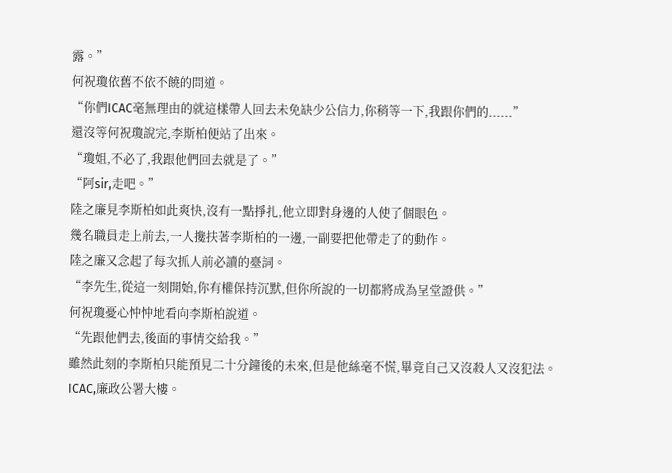露。”
何祝瓊依舊不依不饒的問道。
“你們ICAC毫無理由的就這樣帶人回去未免缺少公信力,你稍等一下,我跟你們的......”
還沒等何祝瓊說完,李斯柏便站了出來。
“瓊姐,不必了,我跟他們回去就是了。”
“阿sir,走吧。”
陸之廉見李斯柏如此爽快,沒有一點掙扎,他立即對身邊的人使了個眼色。
幾名職員走上前去,一人攙扶著李斯柏的一邊,一副要把他帶走了的動作。
陸之廉又念起了每次抓人前必讀的臺詞。
“李先生,從這一刻開始,你有權保持沉默,但你所說的一切都將成為呈堂證供。”
何祝瓊憂心忡忡地看向李斯柏說道。
“先跟他們去,後面的事情交給我。”
雖然此刻的李斯柏只能預見二十分鐘後的未來,但是他絲毫不慌,畢竟自己又沒殺人又沒犯法。
ICAC,廉政公署大樓。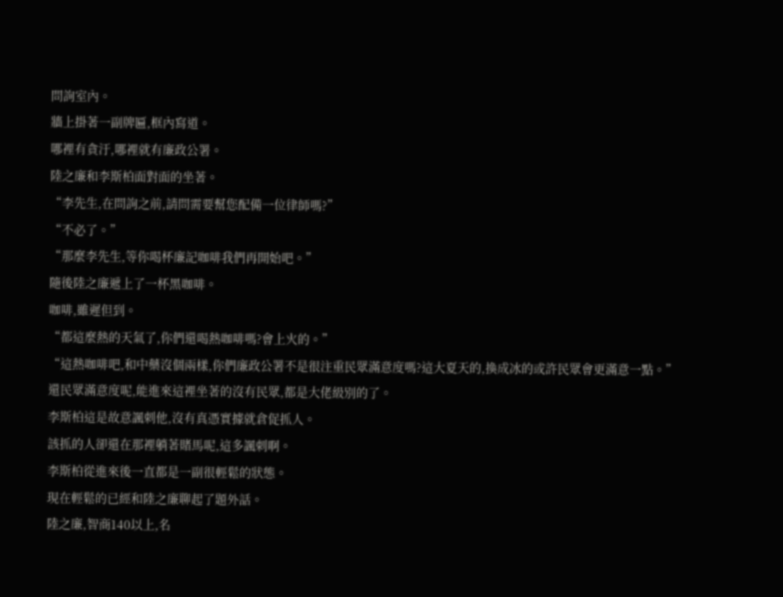問詢室內。
牆上掛著一副牌匾,框內寫道。
哪裡有貪汙,哪裡就有廉政公署。
陸之廉和李斯柏面對面的坐著。
“李先生,在問詢之前,請問需要幫您配備一位律師嗎?”
“不必了。”
“那麼李先生,等你喝杯廉記咖啡我們再開始吧。”
隨後陸之廉遞上了一杯黑咖啡。
咖啡,雖遲但到。
“都這麼熱的天氣了,你們還喝熱咖啡嗎?會上火的。”
“這熱咖啡吧,和中藥沒個兩樣,你們廉政公署不是很注重民眾滿意度嗎?這大夏天的,換成冰的或許民眾會更滿意一點。”
還民眾滿意度呢,能進來這裡坐著的沒有民眾,都是大佬級別的了。
李斯柏這是故意諷刺他,沒有真憑實據就倉促抓人。
該抓的人卻還在那裡躺著賭馬呢,這多諷刺啊。
李斯柏從進來後一直都是一副很輕鬆的狀態。
現在輕鬆的已經和陸之廉聊起了題外話。
陸之廉,智商140以上,名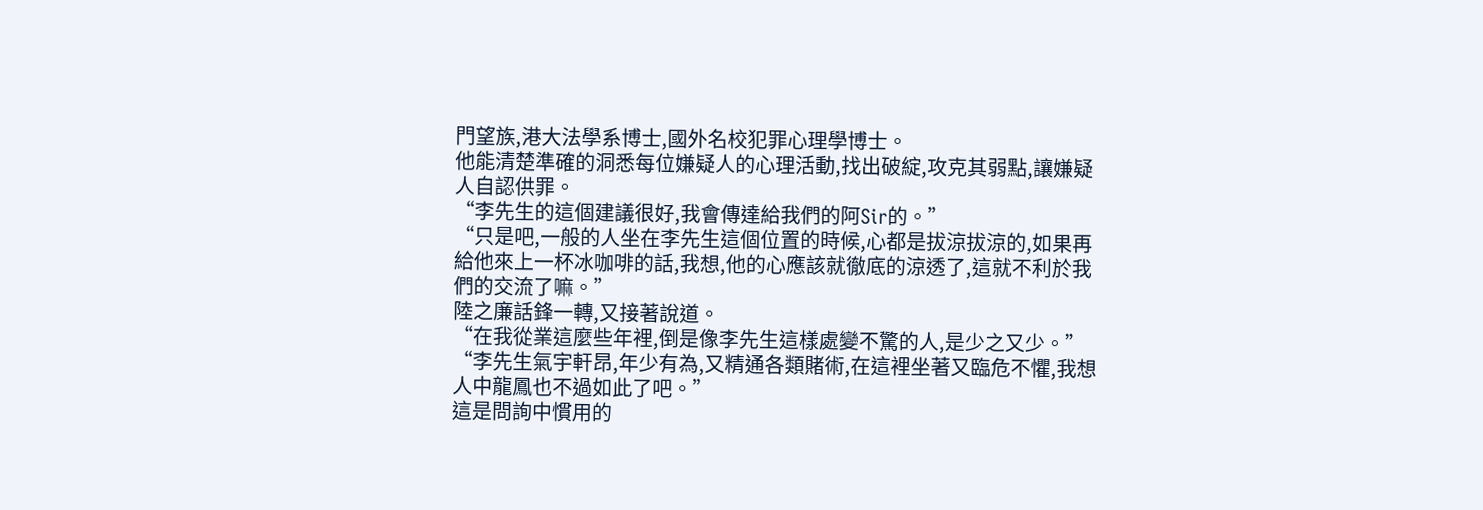門望族,港大法學系博士,國外名校犯罪心理學博士。
他能清楚準確的洞悉每位嫌疑人的心理活動,找出破綻,攻克其弱點,讓嫌疑人自認供罪。
“李先生的這個建議很好,我會傳達給我們的阿Sir的。”
“只是吧,一般的人坐在李先生這個位置的時候,心都是拔涼拔涼的,如果再給他來上一杯冰咖啡的話,我想,他的心應該就徹底的涼透了,這就不利於我們的交流了嘛。”
陸之廉話鋒一轉,又接著說道。
“在我從業這麼些年裡,倒是像李先生這樣處變不驚的人,是少之又少。”
“李先生氣宇軒昂,年少有為,又精通各類賭術,在這裡坐著又臨危不懼,我想人中龍鳳也不過如此了吧。”
這是問詢中慣用的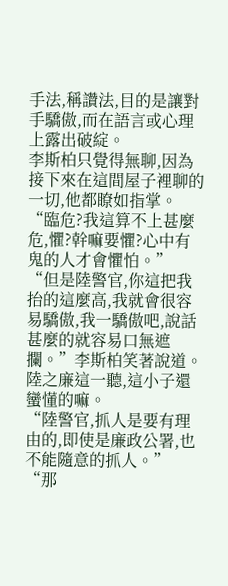手法,稱讚法,目的是讓對手驕傲,而在語言或心理上露出破綻。
李斯柏只覺得無聊,因為接下來在這間屋子裡聊的一切,他都瞭如指掌。
“臨危?我這算不上甚麼危,懼?幹嘛要懼?心中有鬼的人才會懼怕。”
“但是陸警官,你這把我抬的這麼高,我就會很容易驕傲,我一驕傲吧,說話甚麼的就容易口無遮攔。”李斯柏笑著說道。
陸之廉這一聽,這小子還蠻懂的嘛。
“陸警官,抓人是要有理由的,即使是廉政公署,也不能隨意的抓人。”
“那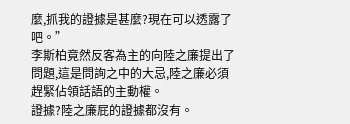麼,抓我的證據是甚麼?現在可以透露了吧。”
李斯柏竟然反客為主的向陸之廉提出了問題,這是問詢之中的大忌,陸之廉必須趕緊佔領話語的主動權。
證據?陸之廉屁的證據都沒有。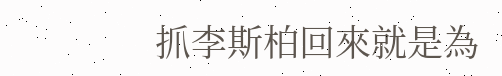抓李斯柏回來就是為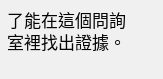了能在這個問詢室裡找出證據。